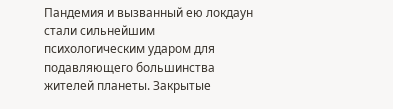Пандемия и вызванный ею локдаун стали сильнейшим психологическим ударом для подавляющего большинства жителей планеты. Закрытые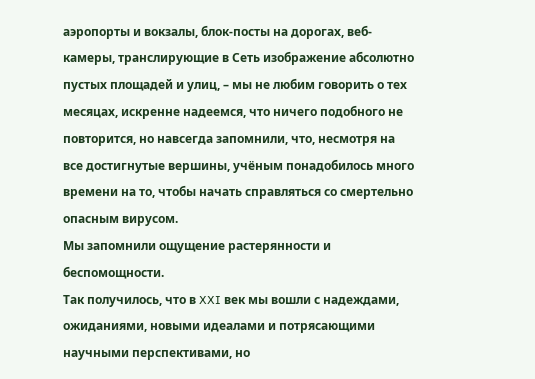аэропорты и вокзалы, блок-посты на дорогах, веб-камеры, транслирующие в Сеть изображение абсолютно пустых площадей и улиц, – мы не любим говорить о тех месяцах, искренне надеемся, что ничего подобного не повторится, но навсегда запомнили, что, несмотря на все достигнутые вершины, учёным понадобилось много времени на то, чтобы начать справляться со смертельно опасным вирусом.
Мы запомнили ощущение растерянности и беспомощности.
Так получилось, что в XXI век мы вошли с надеждами, ожиданиями, новыми идеалами и потрясающими научными перспективами, но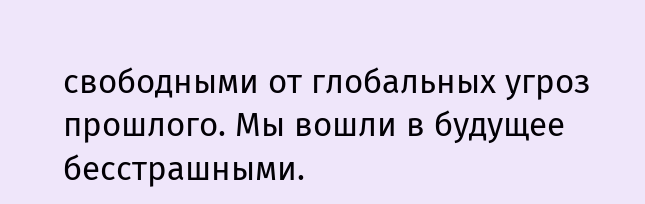свободными от глобальных угроз прошлого. Мы вошли в будущее бесстрашными.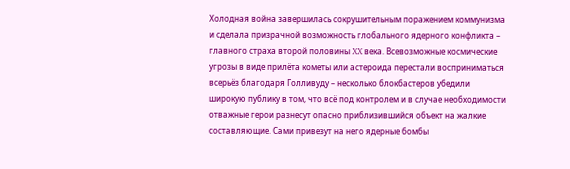Холодная война завершилась сокрушительным поражением коммунизма и сделала призрачной возможность глобального ядерного конфликта – главного страха второй половины XX века. Всевозможные космические угрозы в виде прилёта кометы или астероида перестали восприниматься всерьёз благодаря Голливуду – несколько блокбастеров убедили широкую публику в том, что всё под контролем и в случае необходимости отважные герои разнесут опасно приблизившийся объект на жалкие составляющие. Сами привезут на него ядерные бомбы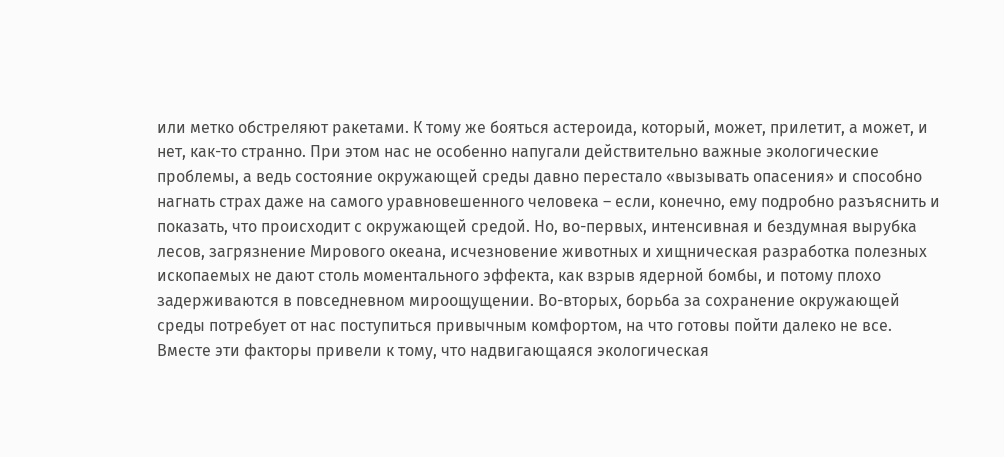или метко обстреляют ракетами. К тому же бояться астероида, который, может, прилетит, а может, и нет, как-то странно. При этом нас не особенно напугали действительно важные экологические проблемы, а ведь состояние окружающей среды давно перестало «вызывать опасения» и способно нагнать страх даже на самого уравновешенного человека – если, конечно, ему подробно разъяснить и показать, что происходит с окружающей средой. Но, во-первых, интенсивная и бездумная вырубка лесов, загрязнение Мирового океана, исчезновение животных и хищническая разработка полезных ископаемых не дают столь моментального эффекта, как взрыв ядерной бомбы, и потому плохо задерживаются в повседневном мироощущении. Во-вторых, борьба за сохранение окружающей среды потребует от нас поступиться привычным комфортом, на что готовы пойти далеко не все. Вместе эти факторы привели к тому, что надвигающаяся экологическая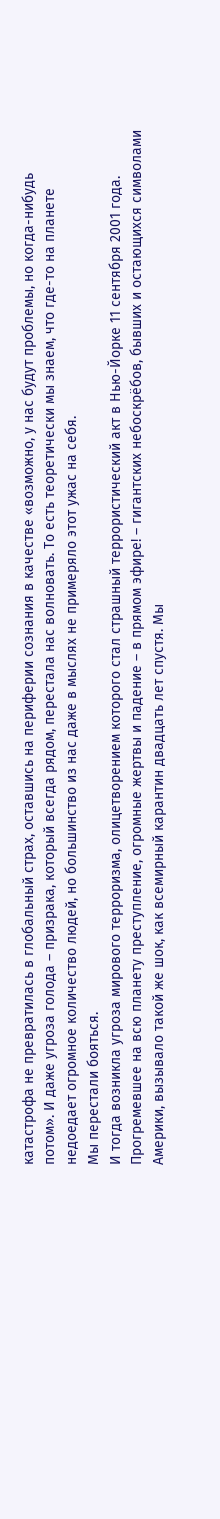катастрофа не превратилась в глобальный страх, оставшись на периферии сознания в качестве «возможно, у нас будут проблемы, но когда-нибудь потом». И даже угроза голода – призрака, который всегда рядом, перестала нас волновать. То есть теоретически мы знаем, что где-то на планете недоедает огромное количество людей, но большинство из нас даже в мыслях не примеряло этот ужас на себя.
Мы перестали бояться.
И тогда возникла угроза мирового терроризма, олицетворением которого стал страшный террористический акт в Нью-Йорке 11 сентября 2001 года. Прогремевшее на всю планету преступление, огромные жертвы и падение – в прямом эфире! – гигантских небоскрёбов, бывших и остающихся символами Америки, вызывало такой же шок, как всемирный карантин двадцать лет спустя. Мы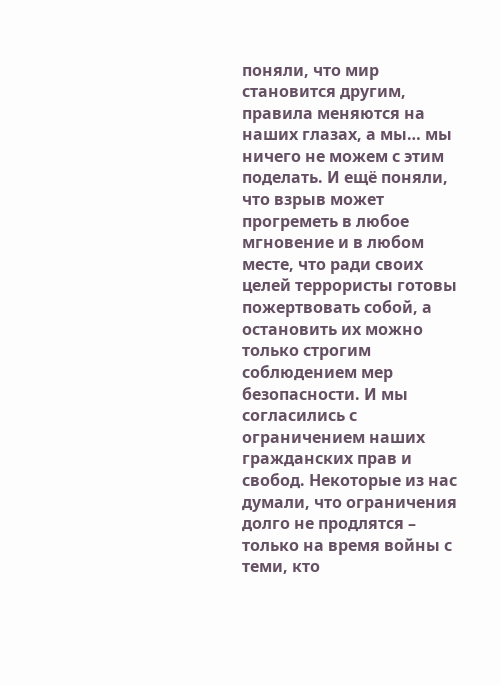поняли, что мир становится другим, правила меняются на наших глазах, а мы… мы ничего не можем с этим поделать. И ещё поняли, что взрыв может прогреметь в любое мгновение и в любом месте, что ради своих целей террористы готовы пожертвовать собой, а остановить их можно только строгим соблюдением мер безопасности. И мы согласились с ограничением наших гражданских прав и свобод. Некоторые из нас думали, что ограничения долго не продлятся – только на время войны с теми, кто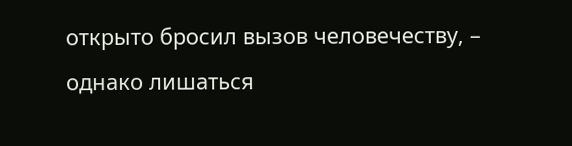открыто бросил вызов человечеству, – однако лишаться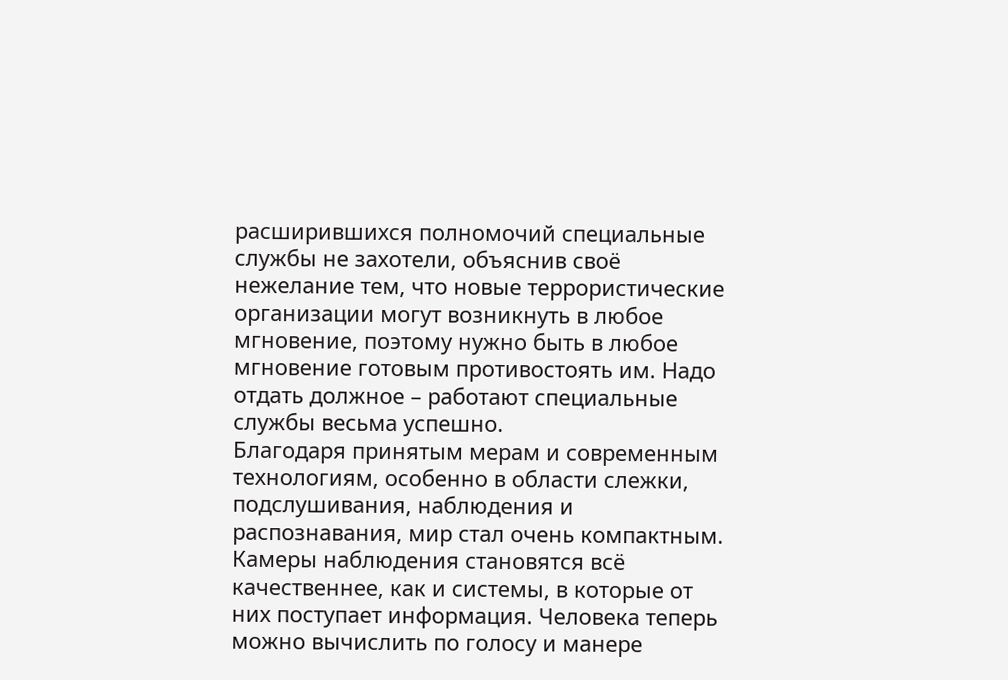расширившихся полномочий специальные службы не захотели, объяснив своё нежелание тем, что новые террористические организации могут возникнуть в любое мгновение, поэтому нужно быть в любое мгновение готовым противостоять им. Надо отдать должное – работают специальные службы весьма успешно.
Благодаря принятым мерам и современным технологиям, особенно в области слежки, подслушивания, наблюдения и распознавания, мир стал очень компактным. Камеры наблюдения становятся всё качественнее, как и системы, в которые от них поступает информация. Человека теперь можно вычислить по голосу и манере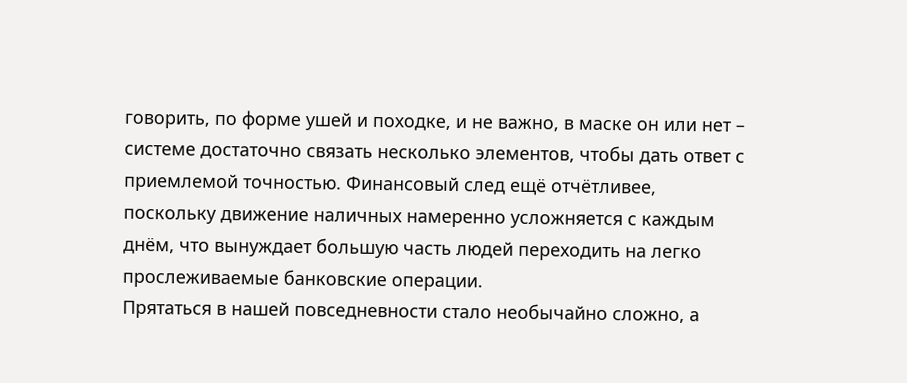говорить, по форме ушей и походке, и не важно, в маске он или нет – системе достаточно связать несколько элементов, чтобы дать ответ с приемлемой точностью. Финансовый след ещё отчётливее, поскольку движение наличных намеренно усложняется с каждым днём, что вынуждает большую часть людей переходить на легко прослеживаемые банковские операции.
Прятаться в нашей повседневности стало необычайно сложно, а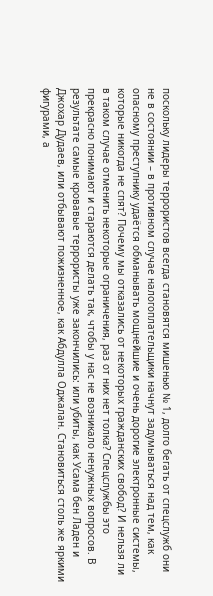поскольку лидеры террористов всегда становятся мишенью № 1, долго бегать от спецслужб они не в состоянии – в противном случае налогоплательщики начнут задумываться над тем, как опасному преступнику удаётся обманывать мощнейшие и очень дорогие электронные системы, которые никогда не спят? Почему мы отказались от некоторых гражданских свобод? И нельзя ли в таком случае отменить некоторые ограничения, раз от них нет толка? Спецслужбы это прекрасно понимают и стараются делать так, чтобы у нас не возникало ненужных вопросов. В результате самые кровавые террористы уже закончились: или убиты, как Усама бен Ладен и Джохар Дудаев, или отбывают пожизненное, как Абдулла Оджалан. Становиться столь же яркими фигурами, а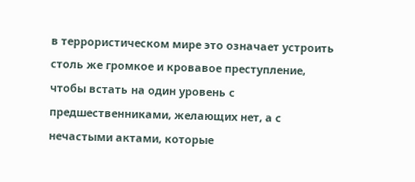в террористическом мире это означает устроить столь же громкое и кровавое преступление, чтобы встать на один уровень с предшественниками, желающих нет, а с нечастыми актами, которые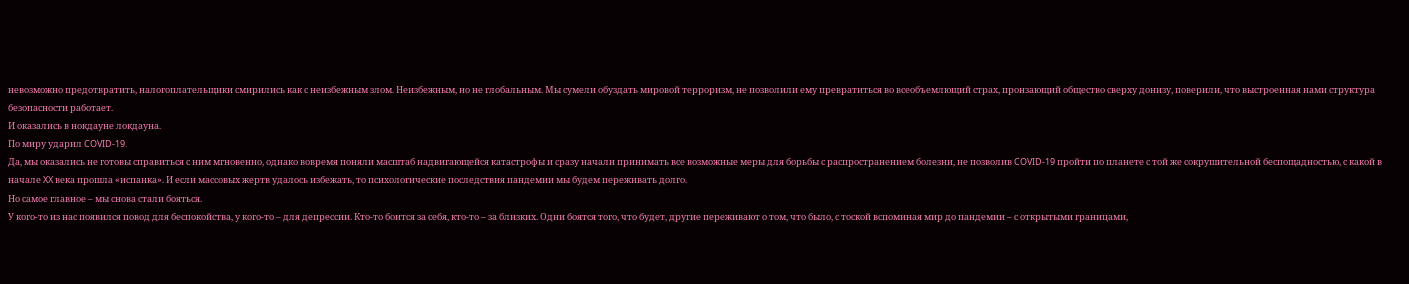невозможно предотвратить, налогоплательщики смирились как с неизбежным злом. Неизбежным, но не глобальным. Мы сумели обуздать мировой терроризм, не позволили ему превратиться во всеобъемлющий страх, пронзающий общество сверху донизу, поверили, что выстроенная нами структура безопасности работает.
И оказались в нокдауне локдауна.
По миру ударил COVID-19.
Да, мы оказались не готовы справиться с ним мгновенно, однако вовремя поняли масштаб надвигающейся катастрофы и сразу начали принимать все возможные меры для борьбы с распространением болезни, не позволив COVID-19 пройти по планете с той же сокрушительной беспощадностью, с какой в начале XX века прошла «испанка». И если массовых жертв удалось избежать, то психологические последствия пандемии мы будем переживать долго.
Но самое главное – мы снова стали бояться.
У кого-то из нас появился повод для беспокойства, у кого-то – для депрессии. Кто-то боится за себя, кто-то – за близких. Одни боятся того, что будет, другие переживают о том, что было, с тоской вспоминая мир до пандемии – с открытыми границами,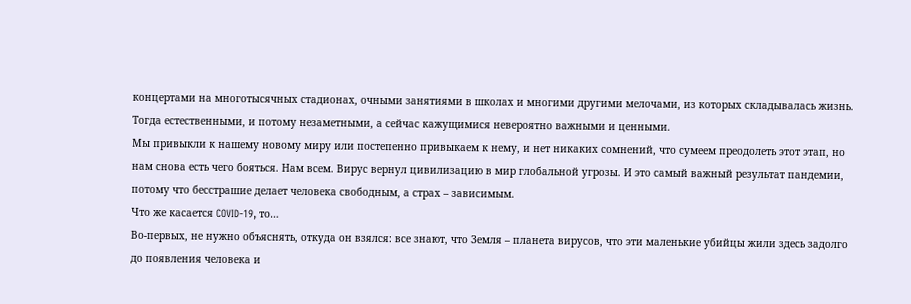концертами на многотысячных стадионах, очными занятиями в школах и многими другими мелочами, из которых складывалась жизнь. Тогда естественными, и потому незаметными, а сейчас кажущимися невероятно важными и ценными.
Мы привыкли к нашему новому миру или постепенно привыкаем к нему, и нет никаких сомнений, что сумеем преодолеть этот этап, но нам снова есть чего бояться. Нам всем. Вирус вернул цивилизацию в мир глобальной угрозы. И это самый важный результат пандемии, потому что бесстрашие делает человека свободным, а страх – зависимым.
Что же касается COVID-19, то…
Во-первых, не нужно объяснять, откуда он взялся: все знают, что Земля – планета вирусов, что эти маленькие убийцы жили здесь задолго до появления человека и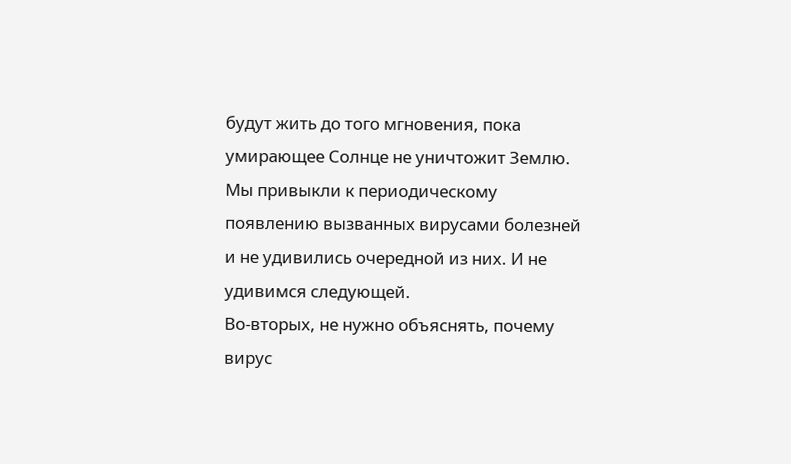будут жить до того мгновения, пока умирающее Солнце не уничтожит Землю. Мы привыкли к периодическому появлению вызванных вирусами болезней и не удивились очередной из них. И не удивимся следующей.
Во-вторых, не нужно объяснять, почему вирус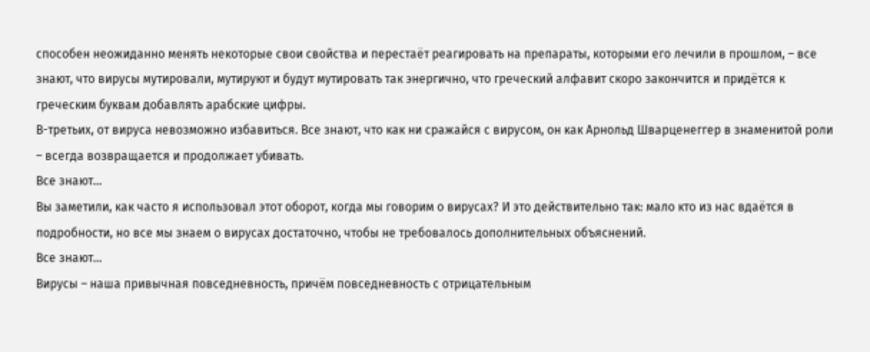способен неожиданно менять некоторые свои свойства и перестаёт реагировать на препараты, которыми его лечили в прошлом, – все знают, что вирусы мутировали, мутируют и будут мутировать так энергично, что греческий алфавит скоро закончится и придётся к греческим буквам добавлять арабские цифры.
В-третьих, от вируса невозможно избавиться. Все знают, что как ни сражайся с вирусом, он как Арнольд Шварценеггер в знаменитой роли – всегда возвращается и продолжает убивать.
Все знают…
Вы заметили, как часто я использовал этот оборот, когда мы говорим о вирусах? И это действительно так: мало кто из нас вдаётся в подробности, но все мы знаем о вирусах достаточно, чтобы не требовалось дополнительных объяснений.
Все знают…
Вирусы – наша привычная повседневность, причём повседневность с отрицательным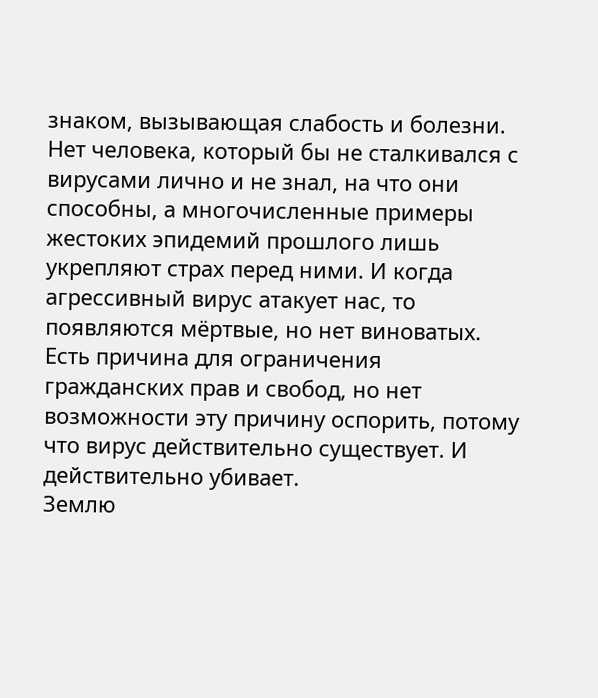знаком, вызывающая слабость и болезни. Нет человека, который бы не сталкивался с вирусами лично и не знал, на что они способны, а многочисленные примеры жестоких эпидемий прошлого лишь укрепляют страх перед ними. И когда агрессивный вирус атакует нас, то появляются мёртвые, но нет виноватых. Есть причина для ограничения гражданских прав и свобод, но нет возможности эту причину оспорить, потому что вирус действительно существует. И действительно убивает.
Землю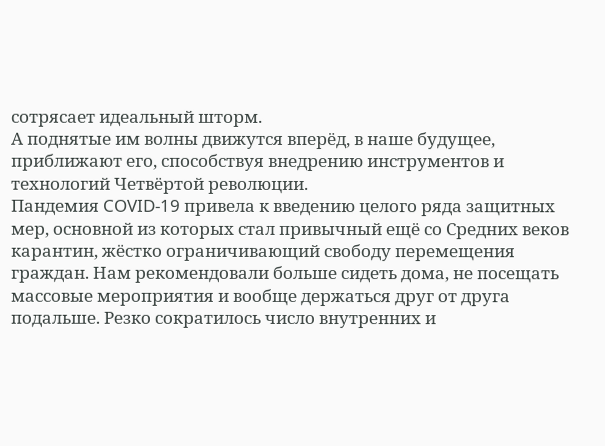сотрясает идеальный шторм.
А поднятые им волны движутся вперёд, в наше будущее, приближают его, способствуя внедрению инструментов и технологий Четвёртой революции.
Пандемия COVID-19 привела к введению целого ряда защитных мер, основной из которых стал привычный ещё со Средних веков карантин, жёстко ограничивающий свободу перемещения граждан. Нам рекомендовали больше сидеть дома, не посещать массовые мероприятия и вообще держаться друг от друга подальше. Резко сократилось число внутренних и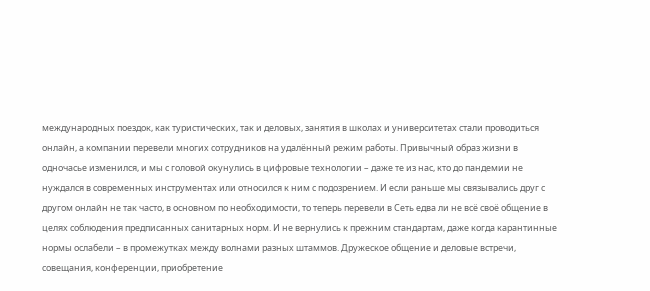международных поездок, как туристических, так и деловых, занятия в школах и университетах стали проводиться онлайн, а компании перевели многих сотрудников на удалённый режим работы. Привычный образ жизни в одночасье изменился, и мы с головой окунулись в цифровые технологии – даже те из нас, кто до пандемии не нуждался в современных инструментах или относился к ним с подозрением. И если раньше мы связывались друг с другом онлайн не так часто, в основном по необходимости, то теперь перевели в Сеть едва ли не всё своё общение в целях соблюдения предписанных санитарных норм. И не вернулись к прежним стандартам, даже когда карантинные нормы ослабели – в промежутках между волнами разных штаммов. Дружеское общение и деловые встречи, совещания, конференции, приобретение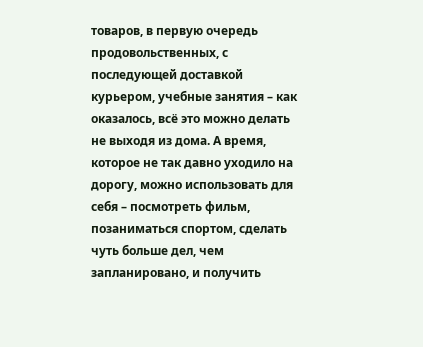товаров, в первую очередь продовольственных, с последующей доставкой курьером, учебные занятия – как оказалось, всё это можно делать не выходя из дома. А время, которое не так давно уходило на дорогу, можно использовать для себя – посмотреть фильм, позаниматься спортом, сделать чуть больше дел, чем запланировано, и получить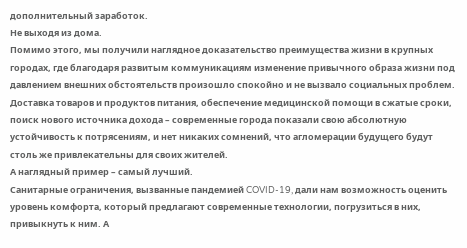дополнительный заработок.
Не выходя из дома.
Помимо этого, мы получили наглядное доказательство преимущества жизни в крупных городах, где благодаря развитым коммуникациям изменение привычного образа жизни под давлением внешних обстоятельств произошло спокойно и не вызвало социальных проблем. Доставка товаров и продуктов питания, обеспечение медицинской помощи в сжатые сроки, поиск нового источника дохода – современные города показали свою абсолютную устойчивость к потрясениям, и нет никаких сомнений, что агломерации будущего будут столь же привлекательны для своих жителей.
А наглядный пример – самый лучший.
Санитарные ограничения, вызванные пандемией COVID-19, дали нам возможность оценить уровень комфорта, который предлагают современные технологии, погрузиться в них, привыкнуть к ним. А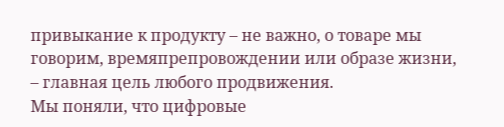привыкание к продукту – не важно, о товаре мы говорим, времяпрепровождении или образе жизни, – главная цель любого продвижения.
Мы поняли, что цифровые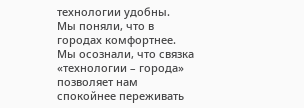технологии удобны.
Мы поняли, что в городах комфортнее.
Мы осознали, что связка «технологии – города» позволяет нам спокойнее переживать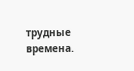трудные времена.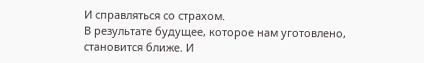И справляться со страхом.
В результате будущее, которое нам уготовлено, становится ближе. И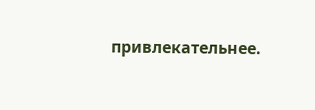привлекательнее.